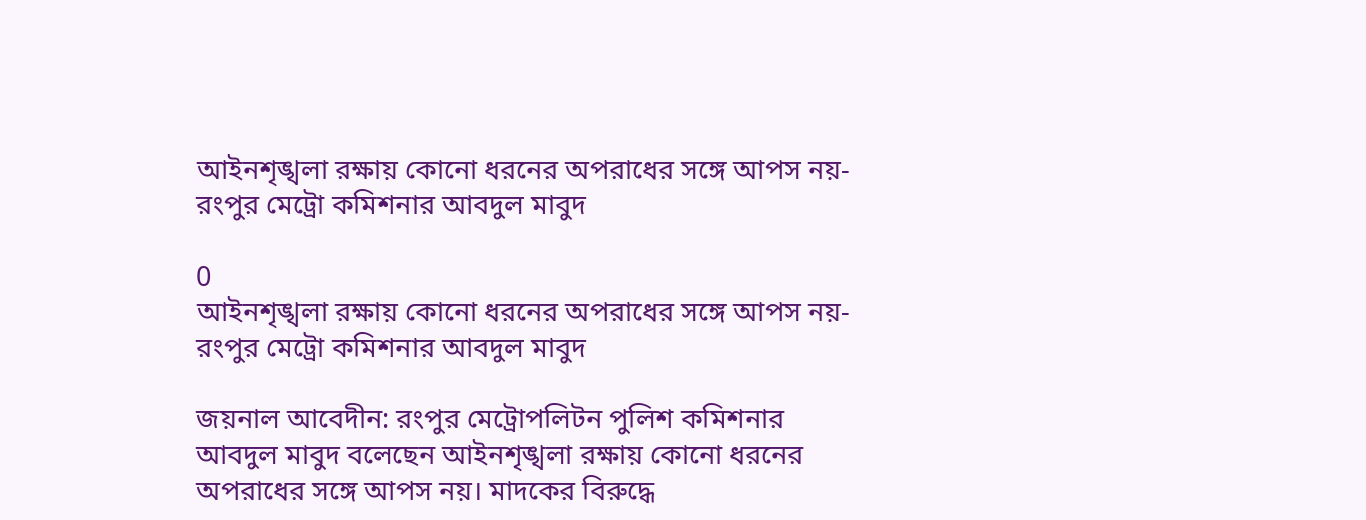আইনশৃঙ্খলা রক্ষায় কোনো ধরনের অপরাধের সঙ্গে আপস নয়-রংপুর মেট্রো কমিশনার আবদুল মাবুদ

0
আইনশৃঙ্খলা রক্ষায় কোনো ধরনের অপরাধের সঙ্গে আপস নয়-রংপুর মেট্রো কমিশনার আবদুল মাবুদ

জয়নাল আবেদীন: রংপুর মেট্রোপলিটন পুলিশ কমিশনার আবদুল মাবুদ বলেছেন আইনশৃঙ্খলা রক্ষায় কোনো ধরনের অপরাধের সঙ্গে আপস নয়। মাদকের বিরুদ্ধে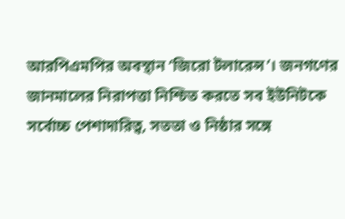আরপিএমপির অবস্থান ‘জিরো টলারেন্স’। জনগণের জানমালের নিরাপত্তা নিশ্চিত করতে সব ইউনিটকে সর্বোচ্চ পেশাদারিত্ব, সততা ও নিষ্ঠার সঙ্গে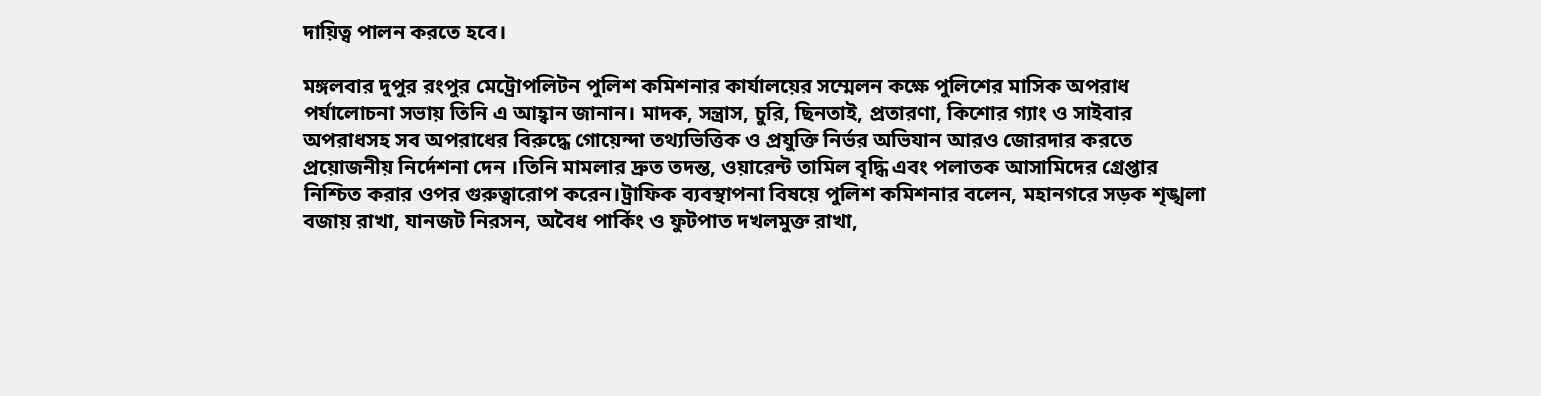দায়িত্ব পালন করতে হবে।

মঙ্গলবার দুপুর রংপুর মেট্রোপলিটন পুলিশ কমিশনার কার্যালয়ের সম্মেলন কক্ষে পুলিশের মাসিক অপরাধ পর্যালোচনা সভায় তিনি এ আহ্বান জানান। মাদক, সন্ত্রাস, চুরি, ছিনতাই, প্রতারণা, কিশোর গ্যাং ও সাইবার অপরাধসহ সব অপরাধের বিরুদ্ধে গোয়েন্দা তথ্যভিত্তিক ও প্রযুক্তি নির্ভর অভিযান আরও জোরদার করতে প্রয়োজনীয় নির্দেশনা দেন ।তিনি মামলার দ্রুত তদন্ত, ওয়ারেন্ট তামিল বৃদ্ধি এবং পলাতক আসামিদের গ্রেপ্তার নিশ্চিত করার ওপর গুরুত্বারোপ করেন।ট্রাফিক ব্যবস্থাপনা বিষয়ে পুলিশ কমিশনার বলেন, মহানগরে সড়ক শৃঙ্খলা বজায় রাখা, যানজট নিরসন, অবৈধ পার্কিং ও ফুটপাত দখলমুক্ত রাখা,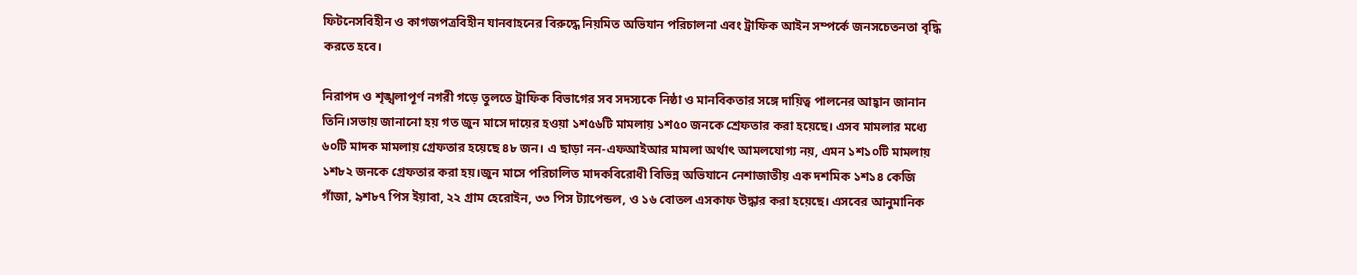ফিটনেসবিহীন ও কাগজপত্রবিহীন যানবাহনের বিরুদ্ধে নিয়মিত অভিযান পরিচালনা এবং ট্রাফিক আইন সম্পর্কে জনসচেতনতা বৃদ্ধি করতে হবে।

নিরাপদ ও শৃঙ্খলাপূর্ণ নগরী গড়ে তুলতে ট্রাফিক বিভাগের সব সদস্যকে নিষ্ঠা ও মানবিকতার সঙ্গে দায়িত্ব পালনের আহ্বান জানান তিনি।সভায় জানানো হয় গত জুন মাসে দায়ের হওয়া ১শ৫৬টি মামলায় ১শ৫০ জনকে শ্রেফতার করা হয়েছে। এসব মামলার মধ্যে ৬০টি মাদক মামলায় গ্রেফতার হয়েছে ৪৮ জন। এ ছাড়া নন-এফআইআর মামলা অর্থাৎ আমলযোগ্য নয়, এমন ১শ১০টি মামলায় ১শ৮২ জনকে গ্রেফতার করা হয়।জুন মাসে পরিচালিত মাদকবিরোধী বিভিন্ন অভিযানে নেশাজাতীয় এক দশমিক ১শ১৪ কেজি গাঁজা, ৯শ৮৭ পিস ইয়াবা, ২২ গ্রাম হেরোইন, ৩৩ পিস ট্যাপেন্ডল, ও ১৬ বোতল এসকাফ উদ্ধার করা হয়েছে। এসবের আনুমানিক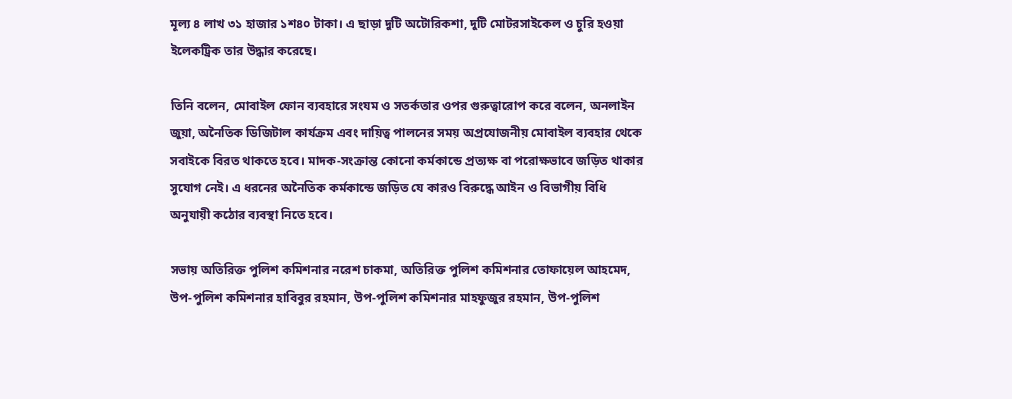মূল্য ৪ লাখ ৩১ হাজার ১শ৪০ টাকা। এ ছাড়া দুটি অটোরিকশা, দুটি মোটরসাইকেল ও চুরি হওয়া ইলেকট্রিক তার উদ্ধার করেছে।

তিনি বলেন, মোবাইল ফোন ব্যবহারে সংযম ও সতর্কতার ওপর গুরুত্বারোপ করে বলেন, অনলাইন জুয়া, অনৈতিক ডিজিটাল কার্যক্রম এবং দায়িত্ব পালনের সময় অপ্রযোজনীয় মোবাইল ব্যবহার থেকে সবাইকে বিরত থাকতে হবে। মাদক-সংক্রান্ত কোনো কর্মকান্ডে প্রত্যক্ষ বা পরোক্ষভাবে জড়িত থাকার সুযোগ নেই। এ ধরনের অনৈতিক কর্মকান্ডে জড়িত যে কারও বিরুদ্ধে আইন ও বিভাগীয় বিধি অনুযায়ী কঠোর ব্যবস্থা নিতে হবে।

সভায় অতিরিক্ত পুলিশ কমিশনার নরেশ চাকমা, অতিরিক্ত পুলিশ কমিশনার তোফায়েল আহমেদ, উপ-পুলিশ কমিশনার হাবিবুর রহমান, উপ-পুলিশ কমিশনার মাহফুজুর রহমান, উপ-পুলিশ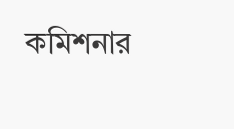কমিশনার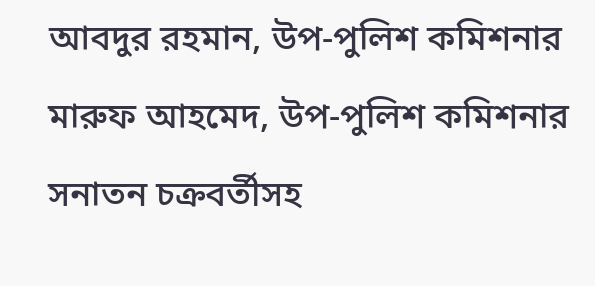আবদুর রহমান, উপ-পুলিশ কমিশনার মারুফ আহমেদ, উপ-পুলিশ কমিশনার সনাতন চক্রবর্তীসহ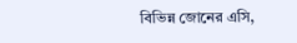বিভিন্ন জোনের এসি,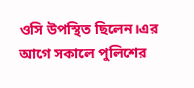ওসি উপস্থিত ছিলেন।এর আগে সকালে পুলিশের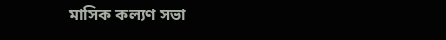মাসিক কল্যণ সভা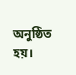অনুষ্ঠিত হয়।